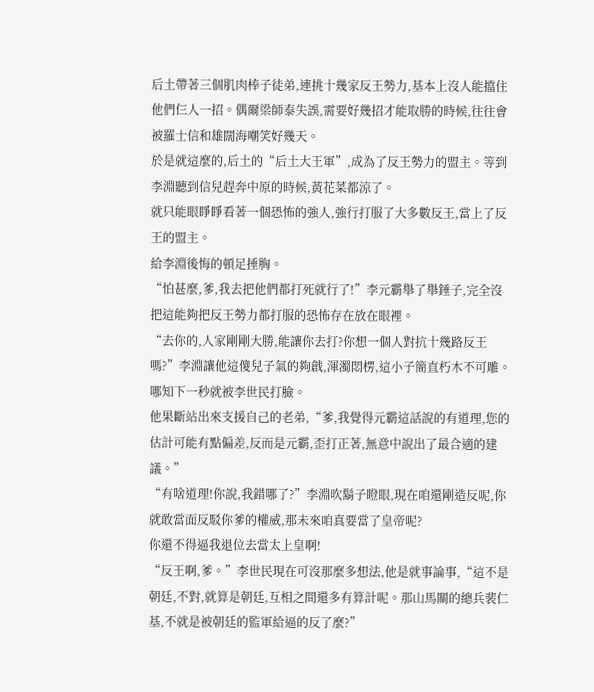后土帶著三個肌肉棒子徒弟,連挑十幾家反王勢力,基本上沒人能擋住他們仨人一招。偶爾梁師泰失誤,需要好幾招才能取勝的時候,往往會被羅士信和雄闊海嘲笑好幾天。
於是就這麼的,后土的“后土大王軍”,成為了反王勢力的盟主。等到李淵聽到信兒趕奔中原的時候,黃花菜都涼了。
就只能眼睜睜看著一個恐怖的強人,強行打服了大多數反王,當上了反王的盟主。
給李淵後悔的頓足捶胸。
“怕甚麼,爹,我去把他們都打死就行了!”李元霸舉了舉錘子,完全沒把這能夠把反王勢力都打服的恐怖存在放在眼裡。
“去你的,人家剛剛大勝,能讓你去打?你想一個人對抗十幾路反王嗎?”李淵讓他這傻兒子氣的夠戧,渾濁悶楞,這小子簡直朽木不可雕。
哪知下一秒就被李世民打臉。
他果斷站出來支援自己的老弟,“爹,我覺得元霸這話說的有道理,您的估計可能有點偏差,反而是元霸,歪打正著,無意中說出了最合適的建議。”
“有啥道理!你說,我錯哪了?”李淵吹鬍子瞪眼,現在咱還剛造反呢,你就敢當面反駁你爹的權威,那未來咱真要當了皇帝呢?
你還不得逼我退位去當太上皇啊!
“反王啊,爹。”李世民現在可沒那麼多想法,他是就事論事,“這不是朝廷,不對,就算是朝廷,互相之間還多有算計呢。那山馬關的總兵裴仁基,不就是被朝廷的監軍給逼的反了麼?”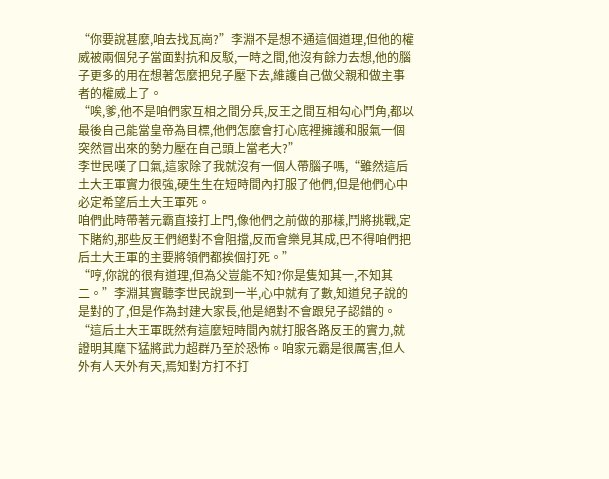“你要說甚麼,咱去找瓦崗?”李淵不是想不通這個道理,但他的權威被兩個兒子當面對抗和反駁,一時之間,他沒有餘力去想,他的腦子更多的用在想著怎麼把兒子壓下去,維護自己做父親和做主事者的權威上了。
“唉,爹,他不是咱們家互相之間分兵,反王之間互相勾心鬥角,都以最後自己能當皇帝為目標,他們怎麼會打心底裡擁護和服氣一個突然冒出來的勢力壓在自己頭上當老大?”
李世民嘆了口氣,這家除了我就沒有一個人帶腦子嗎,“雖然這后土大王軍實力很強,硬生生在短時間內打服了他們,但是他們心中必定希望后土大王軍死。
咱們此時帶著元霸直接打上門,像他們之前做的那樣,鬥將挑戰,定下賭約,那些反王們絕對不會阻擋,反而會樂見其成,巴不得咱們把后土大王軍的主要將領們都挨個打死。”
“哼,你說的很有道理,但為父豈能不知?你是隻知其一,不知其二。”李淵其實聽李世民說到一半,心中就有了數,知道兒子說的是對的了,但是作為封建大家長,他是絕對不會跟兒子認錯的。
“這后土大王軍既然有這麼短時間內就打服各路反王的實力,就證明其麾下猛將武力超群乃至於恐怖。咱家元霸是很厲害,但人外有人天外有天,焉知對方打不打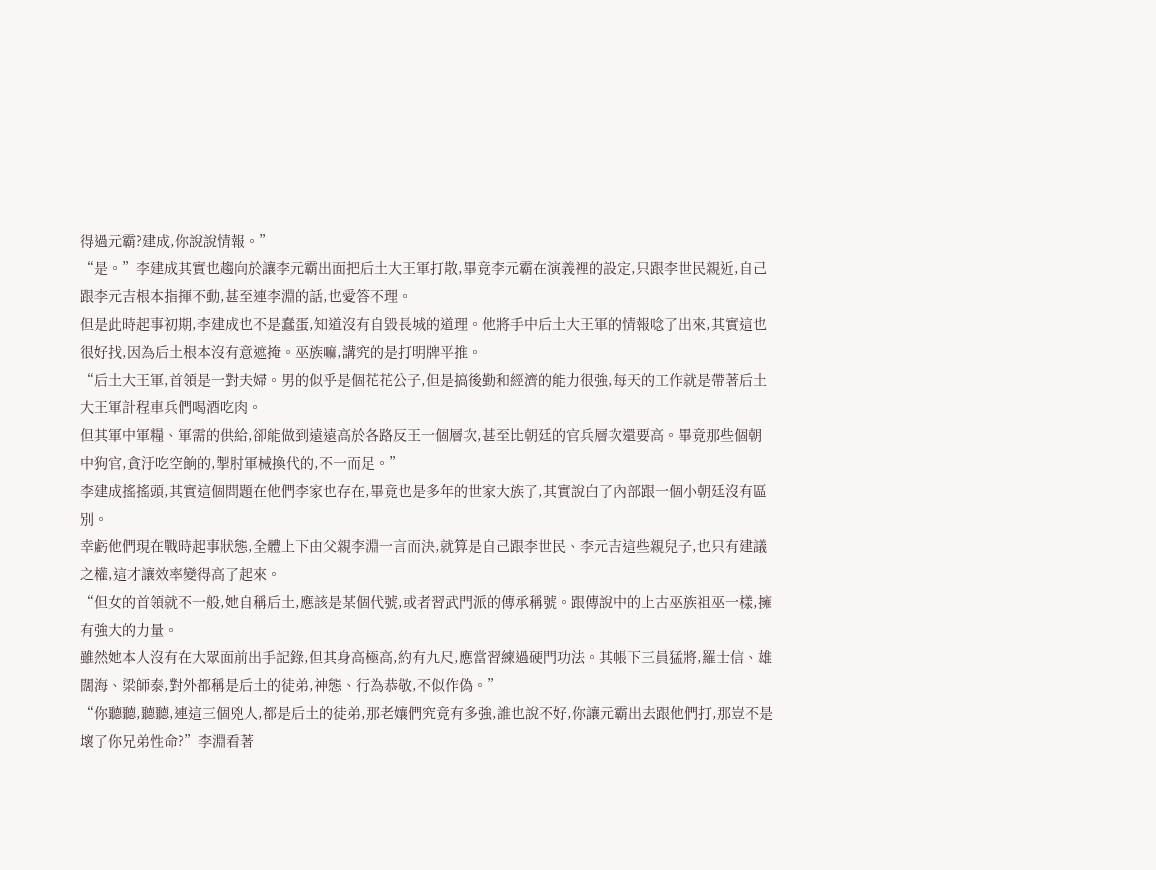得過元霸?建成,你說說情報。”
“是。”李建成其實也趨向於讓李元霸出面把后土大王軍打散,畢竟李元霸在演義裡的設定,只跟李世民親近,自己跟李元吉根本指揮不動,甚至連李淵的話,也愛答不理。
但是此時起事初期,李建成也不是蠢蛋,知道沒有自毀長城的道理。他將手中后土大王軍的情報唸了出來,其實這也很好找,因為后土根本沒有意遮掩。巫族嘛,講究的是打明牌平推。
“后土大王軍,首領是一對夫婦。男的似乎是個花花公子,但是搞後勤和經濟的能力很強,每天的工作就是帶著后土大王軍計程車兵們喝酒吃肉。
但其軍中軍糧、軍需的供給,卻能做到遠遠高於各路反王一個層次,甚至比朝廷的官兵層次還要高。畢竟那些個朝中狗官,貪汙吃空餉的,掣肘軍械換代的,不一而足。”
李建成搖搖頭,其實這個問題在他們李家也存在,畢竟也是多年的世家大族了,其實說白了內部跟一個小朝廷沒有區別。
幸虧他們現在戰時起事狀態,全體上下由父親李淵一言而決,就算是自己跟李世民、李元吉這些親兒子,也只有建議之權,這才讓效率變得高了起來。
“但女的首領就不一般,她自稱后土,應該是某個代號,或者習武門派的傳承稱號。跟傳說中的上古巫族祖巫一樣,擁有強大的力量。
雖然她本人沒有在大眾面前出手記錄,但其身高極高,約有九尺,應當習練過硬門功法。其帳下三員猛將,羅士信、雄闊海、梁師泰,對外都稱是后土的徒弟,神態、行為恭敬,不似作偽。”
“你聽聽,聽聽,連這三個兇人,都是后土的徒弟,那老孃們究竟有多強,誰也說不好,你讓元霸出去跟他們打,那豈不是壞了你兄弟性命?”李淵看著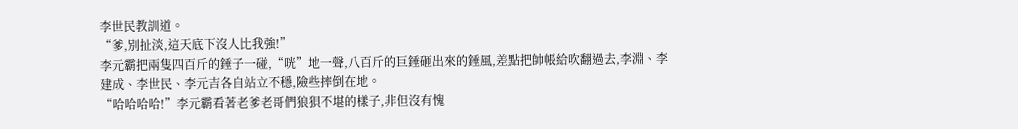李世民教訓道。
“爹,別扯淡,這天底下沒人比我強!”
李元霸把兩隻四百斤的錘子一碰,“咣”地一聲,八百斤的巨錘砸出來的錘風,差點把帥帳給吹翻過去,李淵、李建成、李世民、李元吉各自站立不穩,險些摔倒在地。
“哈哈哈哈!”李元霸看著老爹老哥們狼狽不堪的樣子,非但沒有愧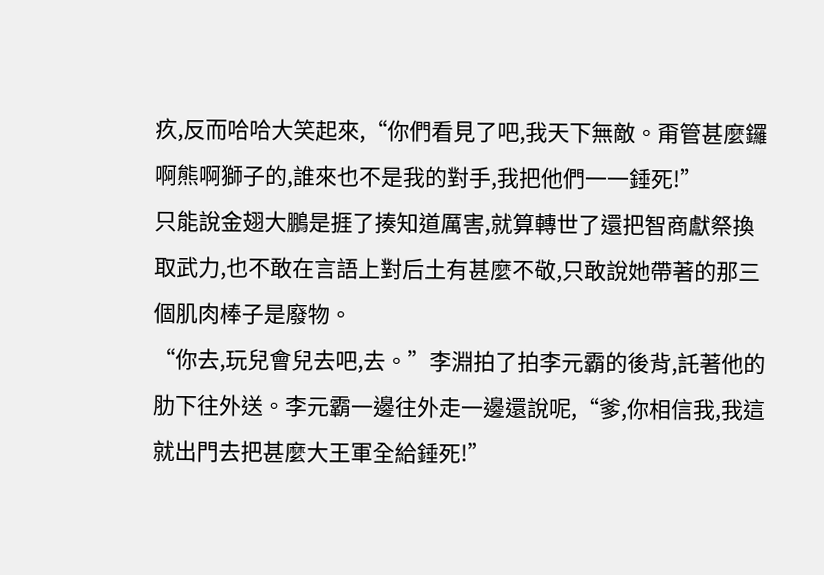疚,反而哈哈大笑起來,“你們看見了吧,我天下無敵。甭管甚麼鑼啊熊啊獅子的,誰來也不是我的對手,我把他們一一錘死!”
只能說金翅大鵬是捱了揍知道厲害,就算轉世了還把智商獻祭換取武力,也不敢在言語上對后土有甚麼不敬,只敢說她帶著的那三個肌肉棒子是廢物。
“你去,玩兒會兒去吧,去。”李淵拍了拍李元霸的後背,託著他的肋下往外送。李元霸一邊往外走一邊還說呢,“爹,你相信我,我這就出門去把甚麼大王軍全給錘死!”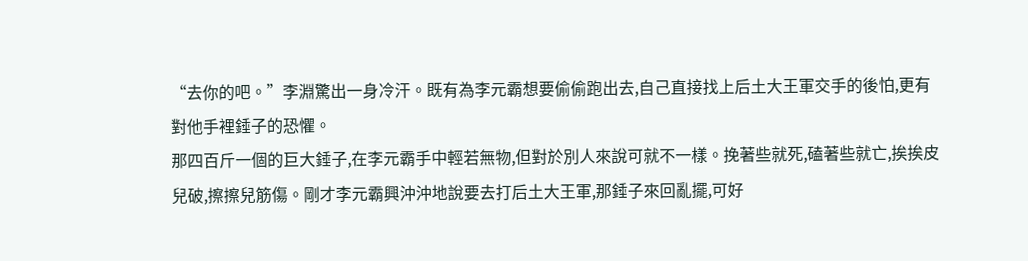“去你的吧。”李淵驚出一身冷汗。既有為李元霸想要偷偷跑出去,自己直接找上后土大王軍交手的後怕,更有對他手裡錘子的恐懼。
那四百斤一個的巨大錘子,在李元霸手中輕若無物,但對於別人來說可就不一樣。挽著些就死,磕著些就亡,挨挨皮兒破,擦擦兒筋傷。剛才李元霸興沖沖地說要去打后土大王軍,那錘子來回亂擺,可好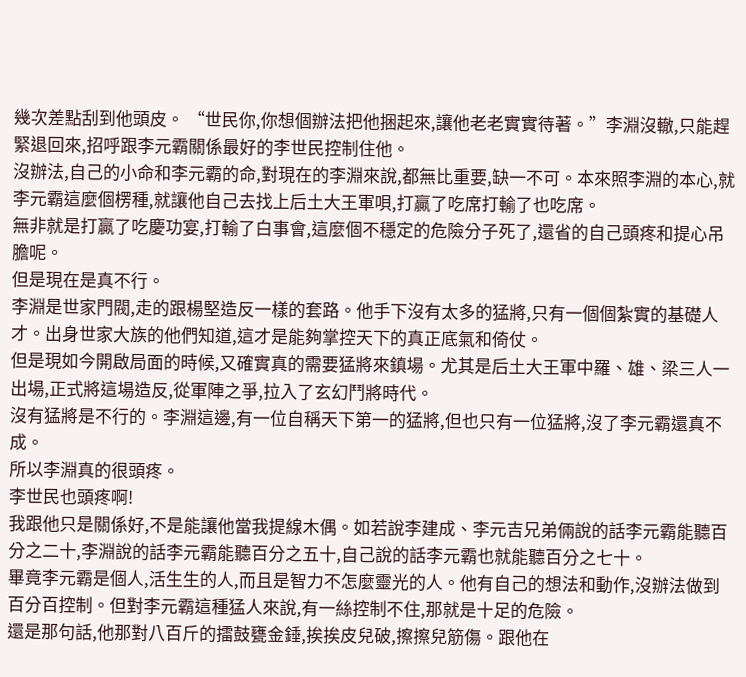幾次差點刮到他頭皮。 “世民你,你想個辦法把他捆起來,讓他老老實實待著。”李淵沒轍,只能趕緊退回來,招呼跟李元霸關係最好的李世民控制住他。
沒辦法,自己的小命和李元霸的命,對現在的李淵來說,都無比重要,缺一不可。本來照李淵的本心,就李元霸這麼個楞種,就讓他自己去找上后土大王軍唄,打贏了吃席打輸了也吃席。
無非就是打贏了吃慶功宴,打輸了白事會,這麼個不穩定的危險分子死了,還省的自己頭疼和提心吊膽呢。
但是現在是真不行。
李淵是世家門閥,走的跟楊堅造反一樣的套路。他手下沒有太多的猛將,只有一個個紮實的基礎人才。出身世家大族的他們知道,這才是能夠掌控天下的真正底氣和倚仗。
但是現如今開啟局面的時候,又確實真的需要猛將來鎮場。尤其是后土大王軍中羅、雄、梁三人一出場,正式將這場造反,從軍陣之爭,拉入了玄幻鬥將時代。
沒有猛將是不行的。李淵這邊,有一位自稱天下第一的猛將,但也只有一位猛將,沒了李元霸還真不成。
所以李淵真的很頭疼。
李世民也頭疼啊!
我跟他只是關係好,不是能讓他當我提線木偶。如若說李建成、李元吉兄弟倆說的話李元霸能聽百分之二十,李淵說的話李元霸能聽百分之五十,自己說的話李元霸也就能聽百分之七十。
畢竟李元霸是個人,活生生的人,而且是智力不怎麼靈光的人。他有自己的想法和動作,沒辦法做到百分百控制。但對李元霸這種猛人來說,有一絲控制不住,那就是十足的危險。
還是那句話,他那對八百斤的擂鼓甕金錘,挨挨皮兒破,擦擦兒筋傷。跟他在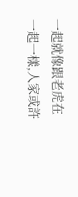一起就像跟老虎在一起一樣,人家或許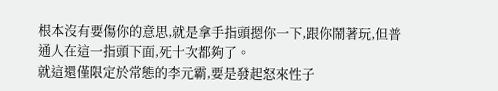根本沒有要傷你的意思,就是拿手指頭摁你一下,跟你鬧著玩,但普通人在這一指頭下面,死十次都夠了。
就這還僅限定於常態的李元霸,要是發起怒來性子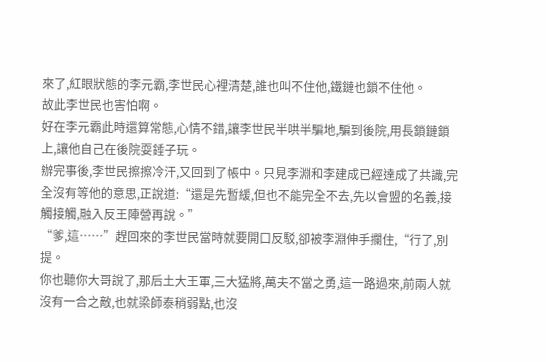來了,紅眼狀態的李元霸,李世民心裡清楚,誰也叫不住他,鐵鏈也鎖不住他。
故此李世民也害怕啊。
好在李元霸此時還算常態,心情不錯,讓李世民半哄半騙地,騙到後院,用長鎖鏈鎖上,讓他自己在後院耍錘子玩。
辦完事後,李世民擦擦冷汗,又回到了帳中。只見李淵和李建成已經達成了共識,完全沒有等他的意思,正說道:“還是先暫緩,但也不能完全不去,先以會盟的名義,接觸接觸,融入反王陣營再說。”
“爹,這……”趕回來的李世民當時就要開口反駁,卻被李淵伸手攔住,“行了,別提。
你也聽你大哥說了,那后土大王軍,三大猛將,萬夫不當之勇,這一路過來,前兩人就沒有一合之敵,也就梁師泰稍弱點,也沒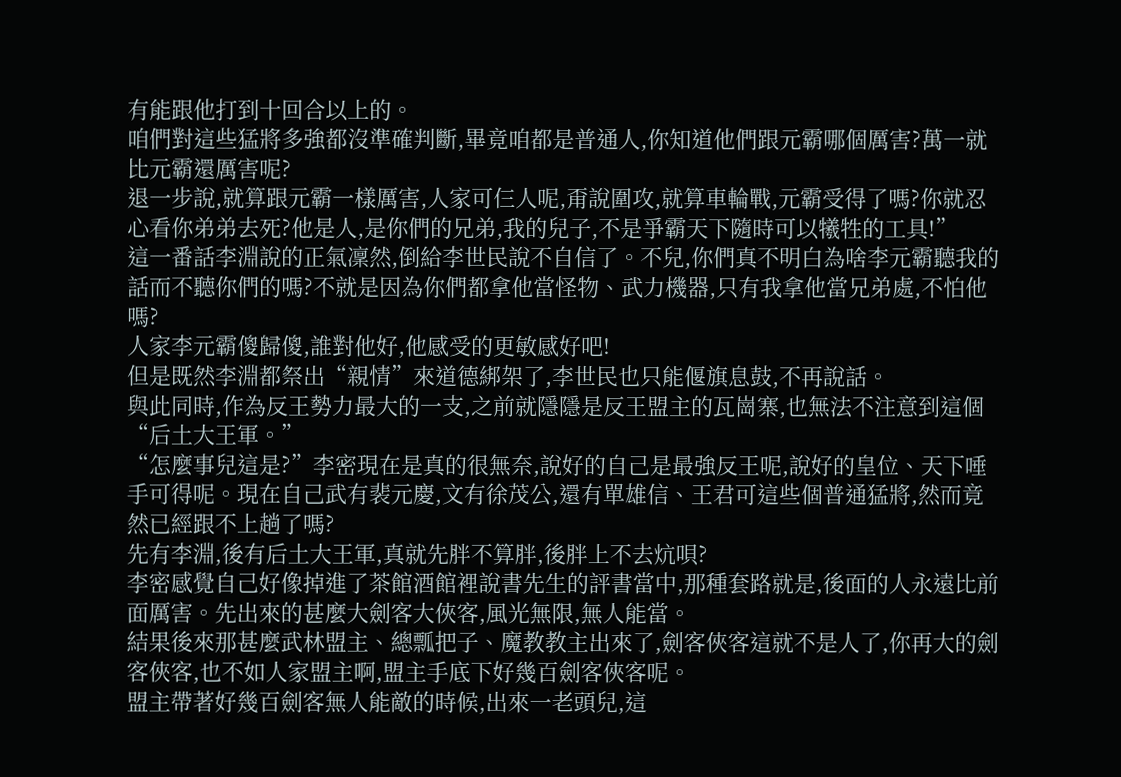有能跟他打到十回合以上的。
咱們對這些猛將多強都沒準確判斷,畢竟咱都是普通人,你知道他們跟元霸哪個厲害?萬一就比元霸還厲害呢?
退一步說,就算跟元霸一樣厲害,人家可仨人呢,甭說圍攻,就算車輪戰,元霸受得了嗎?你就忍心看你弟弟去死?他是人,是你們的兄弟,我的兒子,不是爭霸天下隨時可以犧牲的工具!”
這一番話李淵說的正氣凜然,倒給李世民說不自信了。不兒,你們真不明白為啥李元霸聽我的話而不聽你們的嗎?不就是因為你們都拿他當怪物、武力機器,只有我拿他當兄弟處,不怕他嗎?
人家李元霸傻歸傻,誰對他好,他感受的更敏感好吧!
但是既然李淵都祭出“親情”來道德綁架了,李世民也只能偃旗息鼓,不再說話。
與此同時,作為反王勢力最大的一支,之前就隱隱是反王盟主的瓦崗寨,也無法不注意到這個“后土大王軍。”
“怎麼事兒這是?”李密現在是真的很無奈,說好的自己是最強反王呢,說好的皇位、天下唾手可得呢。現在自己武有裴元慶,文有徐茂公,還有單雄信、王君可這些個普通猛將,然而竟然已經跟不上趟了嗎?
先有李淵,後有后土大王軍,真就先胖不算胖,後胖上不去炕唄?
李密感覺自己好像掉進了茶館酒館裡說書先生的評書當中,那種套路就是,後面的人永遠比前面厲害。先出來的甚麼大劍客大俠客,風光無限,無人能當。
結果後來那甚麼武林盟主、總瓢把子、魔教教主出來了,劍客俠客這就不是人了,你再大的劍客俠客,也不如人家盟主啊,盟主手底下好幾百劍客俠客呢。
盟主帶著好幾百劍客無人能敵的時候,出來一老頭兒,這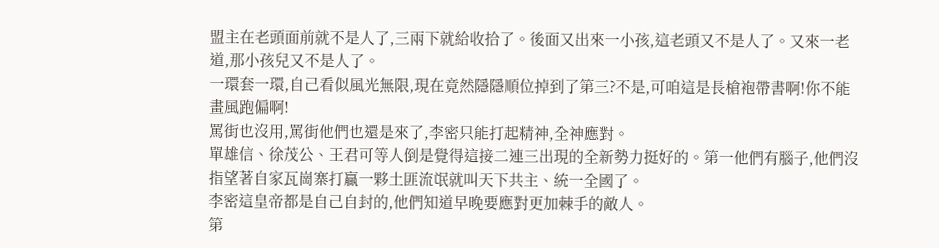盟主在老頭面前就不是人了,三兩下就給收拾了。後面又出來一小孩,這老頭又不是人了。又來一老道,那小孩兒又不是人了。
一環套一環,自己看似風光無限,現在竟然隱隱順位掉到了第三?不是,可咱這是長槍袍帶書啊!你不能畫風跑偏啊!
罵街也沒用,罵街他們也還是來了,李密只能打起精神,全神應對。
單雄信、徐茂公、王君可等人倒是覺得這接二連三出現的全新勢力挺好的。第一他們有腦子,他們沒指望著自家瓦崗寨打贏一夥土匪流氓就叫天下共主、統一全國了。
李密這皇帝都是自己自封的,他們知道早晚要應對更加棘手的敵人。
第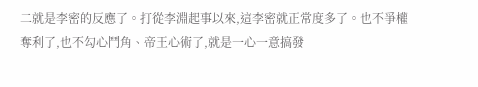二就是李密的反應了。打從李淵起事以來,這李密就正常度多了。也不爭權奪利了,也不勾心鬥角、帝王心術了,就是一心一意搞發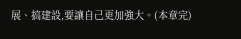展、搞建設,要讓自己更加強大。(本章完)